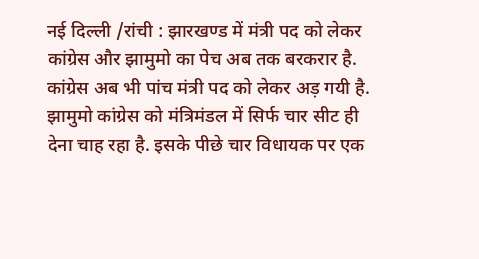नई दिल्ली /रांची : झारखण्ड में मंत्री पद को लेकर कांग्रेस और झामुमो का पेच अब तक बरकरार है. कांग्रेस अब भी पांच मंत्री पद को लेकर अड़ गयी है. झामुमो कांग्रेस को मंत्रिमंडल में सिर्फ चार सीट ही देना चाह रहा है. इसके पीछे चार विधायक पर एक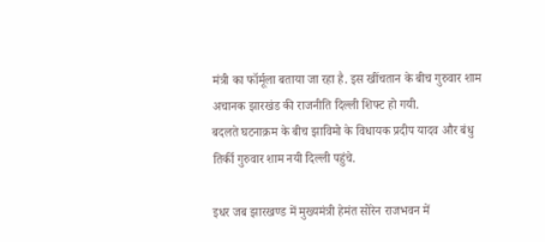मंत्री का फॉर्मूला बताया जा रहा है. इस खींचतान के बीच गुरुवार शाम अचानक झारखंड की राजनीति दिल्ली शिफ्ट हो गयी.
बदलते घटनाक्रम के बीच झाविमो के विधायक प्रदीप यादव और बंधु तिर्की गुरुवार शाम नयी दिल्ली पहुंचे.

इधर जब झारखण्ड में मुख्यमंत्री हेमंत सोरेन राजभवन में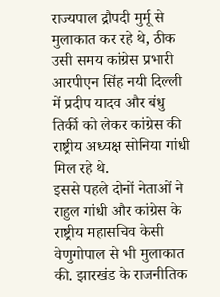राज्यपाल द्रौपदी मुर्मू से मुलाकात कर रहे थे, ठीक उसी समय कांग्रेस प्रभारी आरपीएन सिंह नयी दिल्ली में प्रदीप यादव और बंधु तिर्की को लेकर कांग्रेस की राष्ट्रीय अध्यक्ष सोनिया गांधी मिल रहे थे.
इससे पहले दोनों नेताओं ने राहुल गांधी और कांग्रेस के राष्ट्रीय महासचिव केसी वेणुगोपाल से भी मुलाकात की. झारखंड के राजनीतिक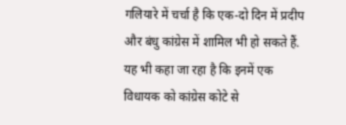गलियारे में चर्चा है कि एक-दो दिन में प्रदीप और बंधु कांग्रेस में शामिल भी हो सकते हैं. यह भी कहा जा रहा है कि इनमें एक विधायक को कांग्रेस कोटे से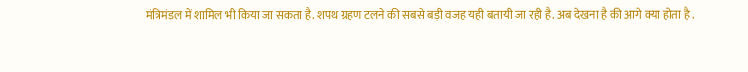मंत्रिमंडल में शामिल भी किया जा सकता है. शपथ ग्रहण टलने की सबसे बड़ी वजह यही बतायी जा रही है. अब देखना है की आगे क्या होता है .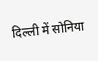दिल्ली में सोनिया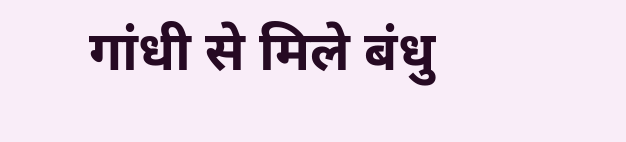गांधी से मिले बंधु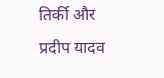तिर्की और प्रदीप यादव